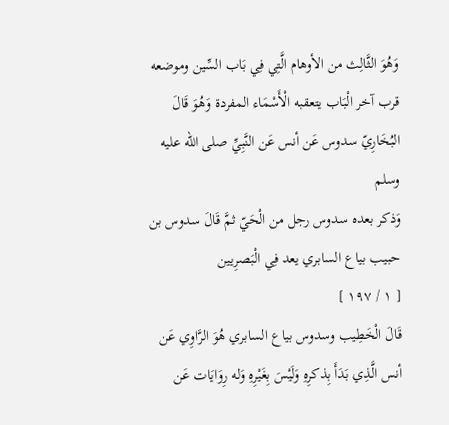وَهُوَ الثَّالِث من الأوهام الَّتِي فِي بَاب السِّين وموضعه قرب آخر الْبَاب يتعقبه الْأَسْمَاء المفردة وَهُوَ قَالَ البُخَارِيّ سدوس عَن أنس عَن النَّبِيِّ صلى الله عليه وسلم
وَذكر بعده سدوس رجل من الْحَيّ ثمَّ قَالَ سدوس بن حبيب بياع السابري يعد فِي الْبَصرِيين
[ ١ / ١٩٧ ]
قَالَ الْخَطِيب وسدوس بياع السابري هُوَ الرَّاوِي عَن أنس الَّذِي بَدَأَ بِذكرِهِ وَلَيْسَ بِغَيْرِهِ وَله رِوَايَات عَن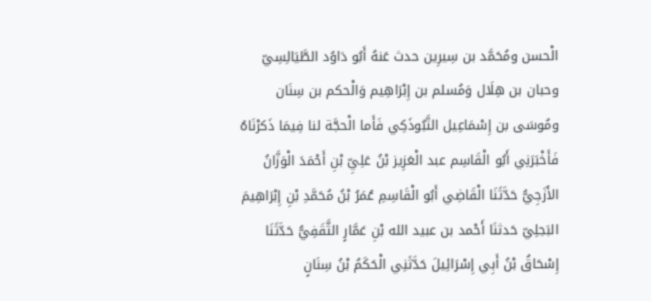الْحسن ومُحَمَّد بن سِيرِين حدث عَنهُ أَبُو دَاوُد الطَّيَالِسِيّ وحبان بن هِلَال وَمُسلم بن إِبْرَاهِيم وَالْحكم بن سِنَان ومُوسَى بن إِسْمَاعِيل التَّبُوذَكِي فَأَما الْحجَّة لنا فِيمَا ذَكرْنَاهُ فَأَخْبَرَنِي أَبُو الْقَاسِم عبد الْعَزِيز بْنُ عَلِيِّ بْنِ أَحْمَدَ الْوَزَّانُ الأَزَجِيُّ حَدَّثَنَا الْقَاضِي أَبُو الْقَاسِمِ عُمَرُ بْنُ مُحَمَّدِ بْنِ إِبْرَاهِيمَ البَجلِيّ حَدثنَا أَحْمد بن عبيد الله بْنِ عَمَّارٍ الثَّقَفِيُّ حَدَّثَنَا إِسْحَاقُ بْنُ أَبِي إِسْرَائِيلَ حَدَّثَنِي الْحَكَمُ بْنُ سِنَانٍ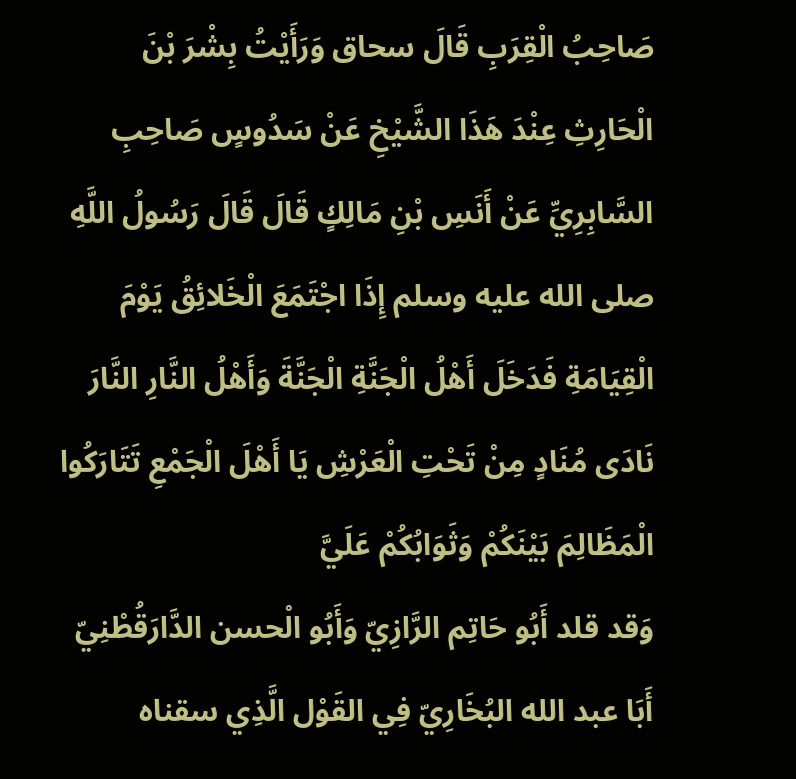صَاحِبُ الْقِرَبِ قَالَ سحاق وَرَأَيْتُ بِشْرَ بْنَ الْحَارِثِ عِنْدَ هَذَا الشَّيْخِ عَنْ سَدُوسٍ صَاحِبِ السَّابِرِيِّ عَنْ أَنَسِ بْنِ مَالِكٍ قَالَ قَالَ رَسُولُ اللَّهِ صلى الله عليه وسلم إِذَا اجْتَمَعَ الْخَلائِقُ يَوْمَ الْقِيَامَةِ فَدَخَلَ أَهْلُ الْجَنَّةِ الْجَنَّةَ وَأَهْلُ النَّارِ النَّارَ نَادَى مُنَادٍ مِنْ تَحْتِ الْعَرْشِ يَا أَهْلَ الْجَمْعِ تَتَارَكُوا الْمَظَالِمَ بَيْنَكُمْ وَثَوَابُكُمْ عَلَيَّ
وَقد قلد أَبُو حَاتِم الرَّازِيّ وَأَبُو الْحسن الدَّارَقُطْنِيّ أَبَا عبد الله البُخَارِيّ فِي القَوْل الَّذِي سقناه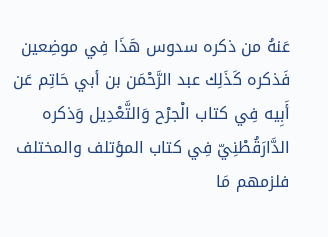عَنهُ من ذكره سدوس هَذَا فِي موضِعين فَذكره كَذَلِك عبد الرَّحْمَن بن أبي حَاتِم عَن أَبِيه فِي كتاب الْجرْح وَالتَّعْدِيل وَذكره الدَّارَقُطْنِيّ فِي كتاب المؤتلف والمختلف فلزمهم مَا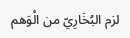لزم البُخَارِيّ من الْوَهم